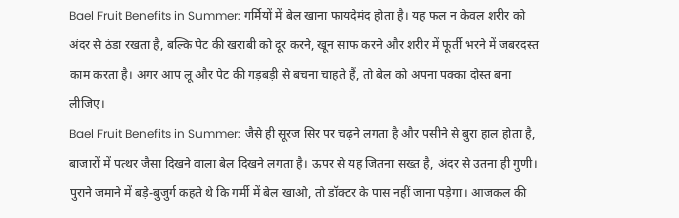Bael Fruit Benefits in Summer: गर्मियों में बेल खाना फायदेमंद होता है। यह फल न केवल शरीर को अंदर से ठंडा रखता है, बल्कि पेट की खराबी को दूर करने, खून साफ करने और शरीर में फूर्ती भरने में जबरदस्त काम करता है। अगर आप लू और पेट की गड़बड़ी से बचना चाहते हैं, तो बेल को अपना पक्का दोस्त बना लीजिए।
Bael Fruit Benefits in Summer: जैसे ही सूरज सिर पर चढ़ने लगता है और पसीने से बुरा हाल होता है, बाजारों में पत्थर जैसा दिखने वाला बेल दिखने लगता है। ऊपर से यह जितना सख्त है, अंदर से उतना ही गुणी। पुराने जमाने में बड़े-बुजुर्ग कहते थे कि गर्मी में बेल खाओ, तो डॉक्टर के पास नहीं जाना पड़ेगा। आजकल की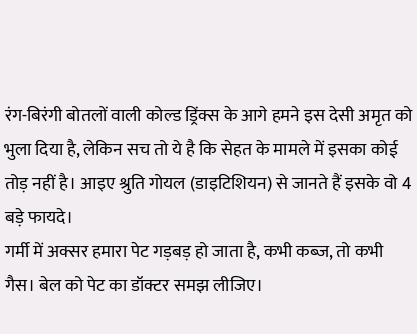रंग-बिरंगी बोतलों वाली कोल्ड ड्रिंक्स के आगे हमने इस देसी अमृत को भुला दिया है, लेकिन सच तो ये है कि सेहत के मामले में इसका कोई तोड़ नहीं है। आइए श्रुति गोयल (डाइटिशियन) से जानते हैं इसके वो 4 बड़े फायदे।
गर्मी में अक्सर हमारा पेट गड़बड़ हो जाता है, कभी कब्ज, तो कभी गैस। बेल को पेट का डॉक्टर समझ लीजिए।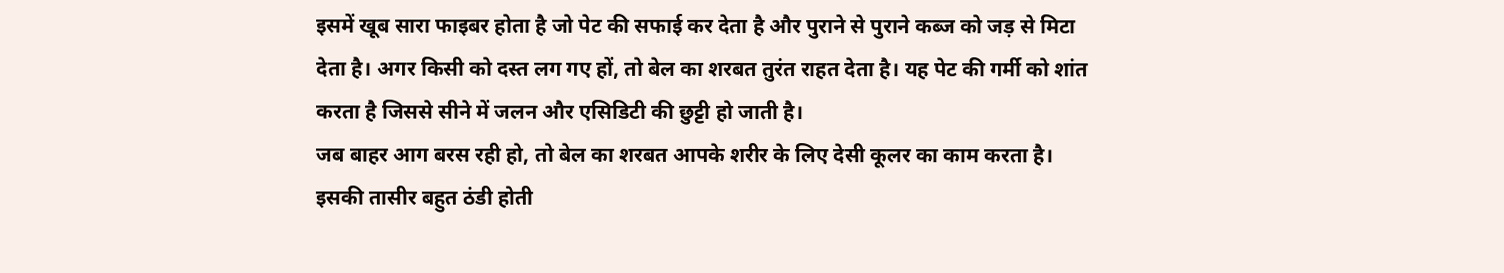इसमें खूब सारा फाइबर होता है जो पेट की सफाई कर देता है और पुराने से पुराने कब्ज को जड़ से मिटा देता है। अगर किसी को दस्त लग गए हों, तो बेल का शरबत तुरंत राहत देता है। यह पेट की गर्मी को शांत करता है जिससे सीने में जलन और एसिडिटी की छुट्टी हो जाती है।
जब बाहर आग बरस रही हो, तो बेल का शरबत आपके शरीर के लिए देसी कूलर का काम करता है। इसकी तासीर बहुत ठंडी होती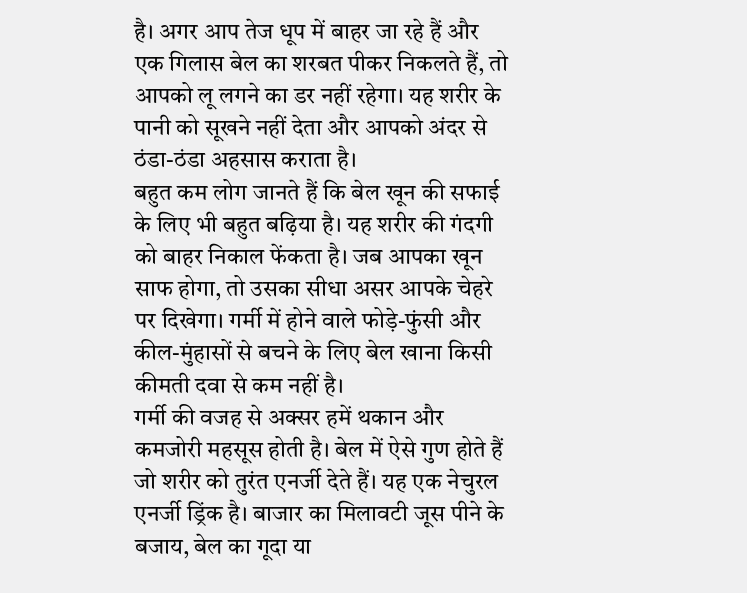है। अगर आप तेज धूप में बाहर जा रहे हैं और एक गिलास बेल का शरबत पीकर निकलते हैं, तो आपको लू लगने का डर नहीं रहेगा। यह शरीर के पानी को सूखने नहीं देता और आपको अंदर से ठंडा-ठंडा अहसास कराता है।
बहुत कम लोग जानते हैं कि बेल खून की सफाई के लिए भी बहुत बढ़िया है। यह शरीर की गंदगी को बाहर निकाल फेंकता है। जब आपका खून साफ होगा, तो उसका सीधा असर आपके चेहरे पर दिखेगा। गर्मी में होने वाले फोड़े-फुंसी और कील-मुंहासों से बचने के लिए बेल खाना किसी कीमती दवा से कम नहीं है।
गर्मी की वजह से अक्सर हमें थकान और कमजोरी महसूस होती है। बेल में ऐसे गुण होते हैं जो शरीर को तुरंत एनर्जी देते हैं। यह एक नेचुरल एनर्जी ड्रिंक है। बाजार का मिलावटी जूस पीने के बजाय, बेल का गूदा या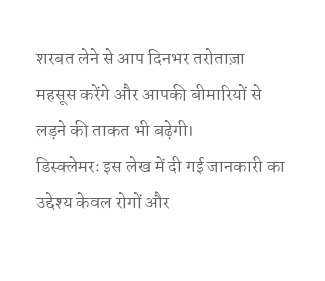शरबत लेने से आप दिनभर तरोताज़ा महसूस करेंगे और आपकी बीमारियों से लड़ने की ताकत भी बढ़ेगी।
डिस्क्लेमरः इस लेख में दी गई जानकारी का उद्देश्य केवल रोगों और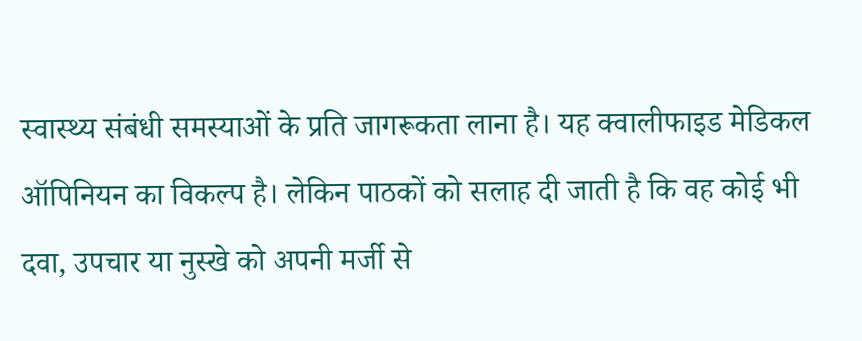स्वास्थ्य संबंधी समस्याओं के प्रति जागरूकता लाना है। यह क्वालीफाइड मेडिकल ऑपिनियन का विकल्प है। लेकिन पाठकों को सलाह दी जाती है कि वह कोई भी दवा, उपचार या नुस्खे को अपनी मर्जी से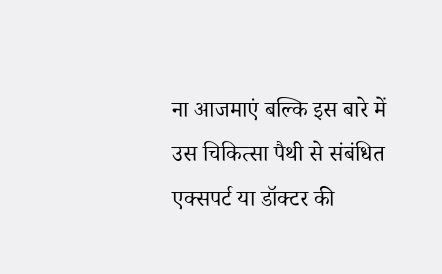ना आजमाएं बल्कि इस बारे में उस चिकित्सा पैथी से संबंधित एक्सपर्ट या डॉक्टर की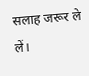सलाह जरूर ले लें।